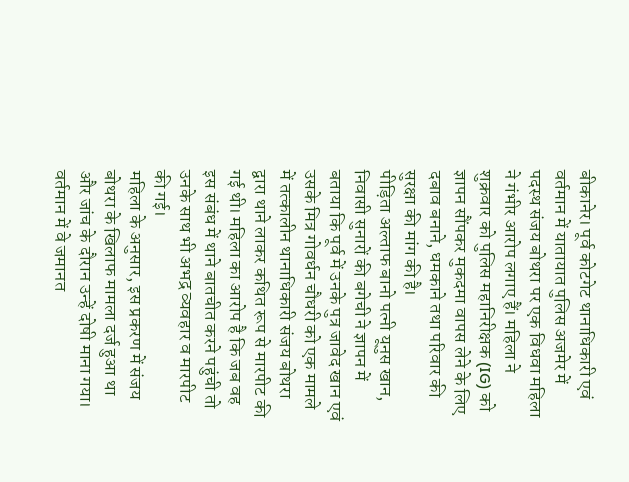बीकानेर। पूर्व कोटगेट थानाधिकारी एवं वर्तमान में यातायात पुलिस अजमेर में पदस्थ संजय बोथरा पर एक विधवा महिला ने गंभीर आरोप लगाए हैं। महिला ने शुक्रवार को पुलिस महानिरीक्षक (IG) को ज्ञापन सौंपकर मुकदमा वापस लेने के लिए दबाव बनाने, धमकाने तथा परिवार की सुरक्षा की मांग की है।
पीड़िता अल्ताफ बानो पत्नी यूनुस खान, निवासी सुनारों की बगेची ने ज्ञापन में बताया कि पूर्व में उनके पुत्र जावेद खान एवं उसके मित्र गोवर्धन चौधरी को एक मामले में तत्कालीन थानाधिकारी संजय बोथरा द्वारा थाने लाकर कथित रूप से मारपीट की गई थी। महिला का आरोप है कि जब वह इस संबंध में थाने बातचीत करने पहुंची तो उनके साथ भी अभद्र व्यवहार व मारपीट की गई।
महिला के अनुसार, इस प्रकरण में संजय बोथरा के खिलाफ मामला दर्ज हुआ था और जांच के दौरान उन्हें दोषी माना गया। वर्तमान में वे जमानत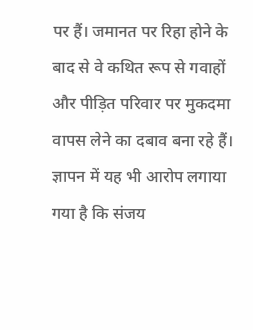पर हैं। जमानत पर रिहा होने के बाद से वे कथित रूप से गवाहों और पीड़ित परिवार पर मुकदमा वापस लेने का दबाव बना रहे हैं।
ज्ञापन में यह भी आरोप लगाया गया है कि संजय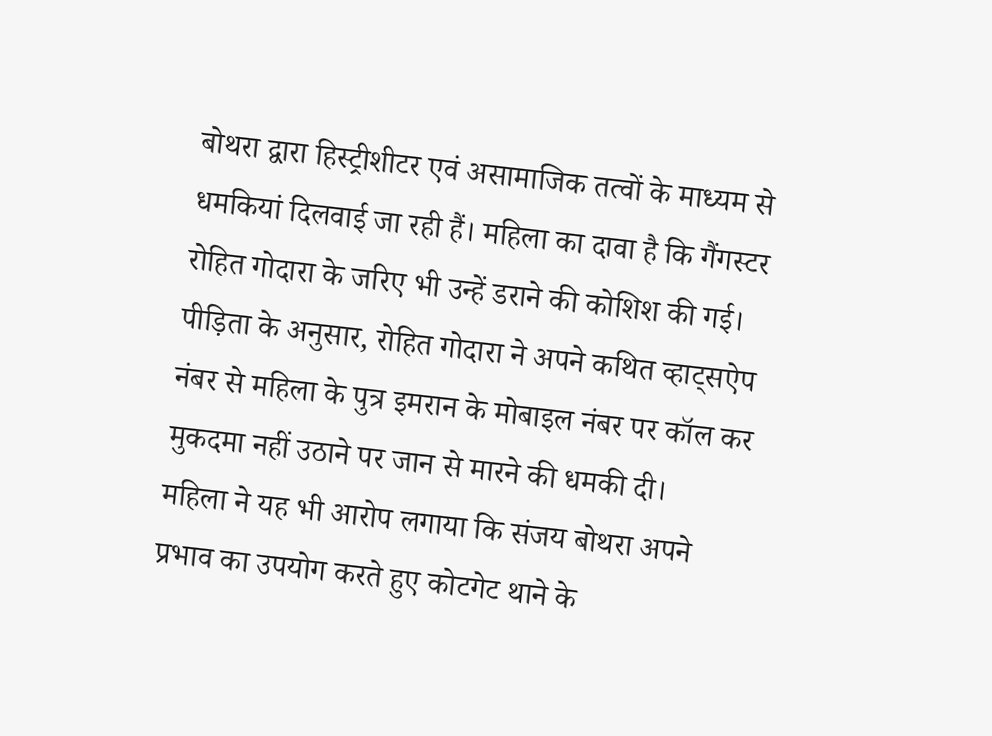बोथरा द्वारा हिस्ट्रीशीटर एवं असामाजिक तत्वों के माध्यम से धमकियां दिलवाई जा रही हैं। महिला का दावा है कि गैंगस्टर रोहित गोदारा के जरिए भी उन्हें डराने की कोशिश की गई। पीड़िता के अनुसार, रोहित गोदारा ने अपने कथित व्हाट्सऐप नंबर से महिला के पुत्र इमरान के मोबाइल नंबर पर कॉल कर मुकदमा नहीं उठाने पर जान से मारने की धमकी दी।
महिला ने यह भी आरोप लगाया कि संजय बोथरा अपने प्रभाव का उपयोग करते हुए कोटगेट थाने के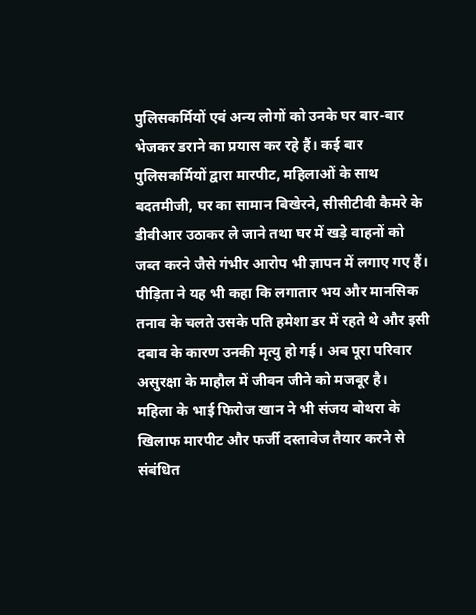पुलिसकर्मियों एवं अन्य लोगों को उनके घर बार-बार भेजकर डराने का प्रयास कर रहे हैं। कई बार पुलिसकर्मियों द्वारा मारपीट, महिलाओं के साथ बदतमीजी, घर का सामान बिखेरने, सीसीटीवी कैमरे के डीवीआर उठाकर ले जाने तथा घर में खड़े वाहनों को जब्त करने जैसे गंभीर आरोप भी ज्ञापन में लगाए गए हैं।
पीड़िता ने यह भी कहा कि लगातार भय और मानसिक तनाव के चलते उसके पति हमेशा डर में रहते थे और इसी दबाव के कारण उनकी मृत्यु हो गई। अब पूरा परिवार असुरक्षा के माहौल में जीवन जीने को मजबूर है।
महिला के भाई फिरोज खान ने भी संजय बोथरा के खिलाफ मारपीट और फर्जी दस्तावेज तैयार करने से संबंधित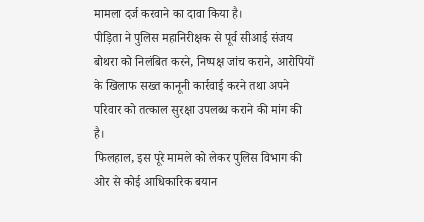मामला दर्ज करवाने का दावा किया है।
पीड़िता ने पुलिस महानिरीक्षक से पूर्व सीआई संजय बोथरा को निलंबित करने, निष्पक्ष जांच कराने, आरोपियों के खिलाफ सख्त कानूनी कार्रवाई करने तथा अपने परिवार को तत्काल सुरक्षा उपलब्ध कराने की मांग की है।
फिलहाल, इस पूरे मामले को लेकर पुलिस विभाग की ओर से कोई आधिकारिक बयान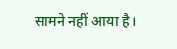सामने नहीं आया है।